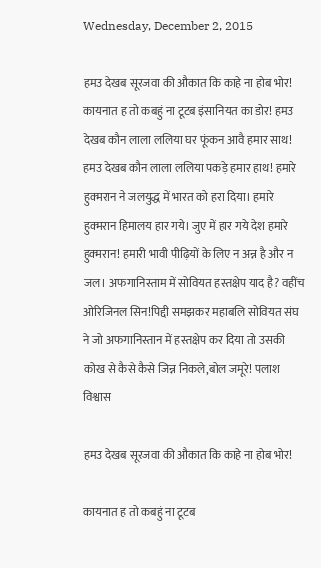Wednesday, December 2, 2015

हमउ देखब सूरजवा की औकात कि काहे ना होब भोर! कायनात ह तो कबहुं ना टूटब इंसानियत का डोर! हमउ देखब कौन लाला ललिया घर फूंकन आवै हमार साथ! हमउ देखब कौन लाला ललिया पकड़े हमार हाथ! हमारे हुक्मरान ने जलयुद्ध में भारत को हरा दिया। हमारे हुक्मरान हिमालय हार गये। जुए में हार गये देश हमारे हुक्मरान! हमारी भावी पीढ़ियों के लिए न अन्न है और न जल। अफगानिस्ताम में सोवियत हस्तक्षेप याद है? वहींच ओरिजिनल सिन!पिद्दी समझकर महाबलि सोवियत संघ ने जो अफगानिस्तान में हस्तक्षेप कर दिया तो उसकी कोख से कैसे कैसे जिन्न निकले,बोल जमूरे! पलाश विश्वास

हमउ देखब सूरजवा की औकात कि काहे ना होब भोर!

कायनात ह तो कबहुं ना टूटब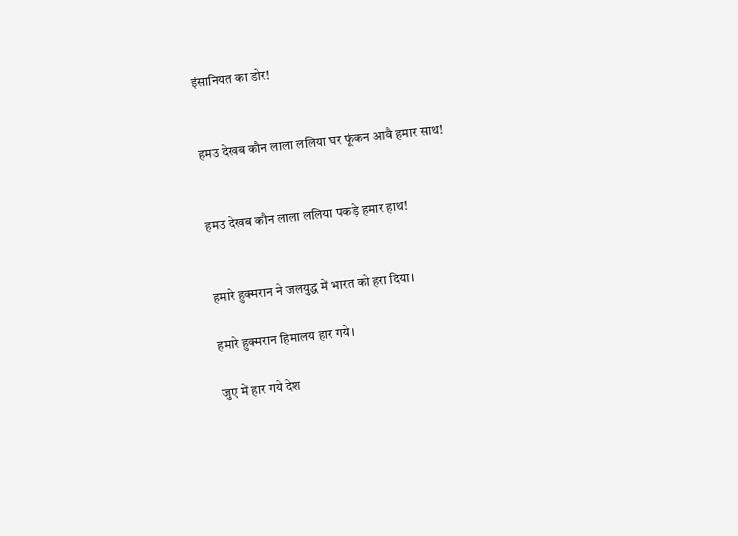इंसानियत का डोर!


हमउ देखब कौन लाला ललिया घर फूंकन आवै हमार साथ!


हमउ देखब कौन लाला ललिया पकड़े हमार हाथ!


हमारे हुक्मरान ने जलयुद्ध में भारत को हरा दिया।

हमारे हुक्मरान हिमालय हार गये।

जुए में हार गये देश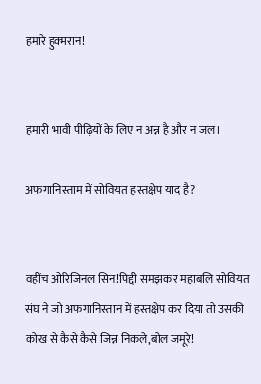हमारे हुक्मरान!


हमारी भावी पीढ़ियों के लिए न अन्न है और न जल।

अफगानिस्ताम में सोवियत हस्तक्षेप याद है?


वहींच ओरिजिनल सिन!पिद्दी समझकर महाबलि सोवियत संघ ने जो अफगानिस्तान में हस्तक्षेप कर दिया तो उसकी कोख से कैसे कैसे जिन्न निकले,बोल जमूरे!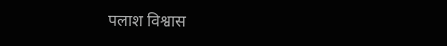पलाश विश्वास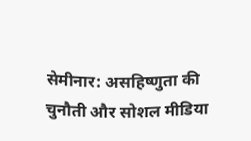सेमीनार: असहिष्णुता की चुनौती और सोशल मीडिया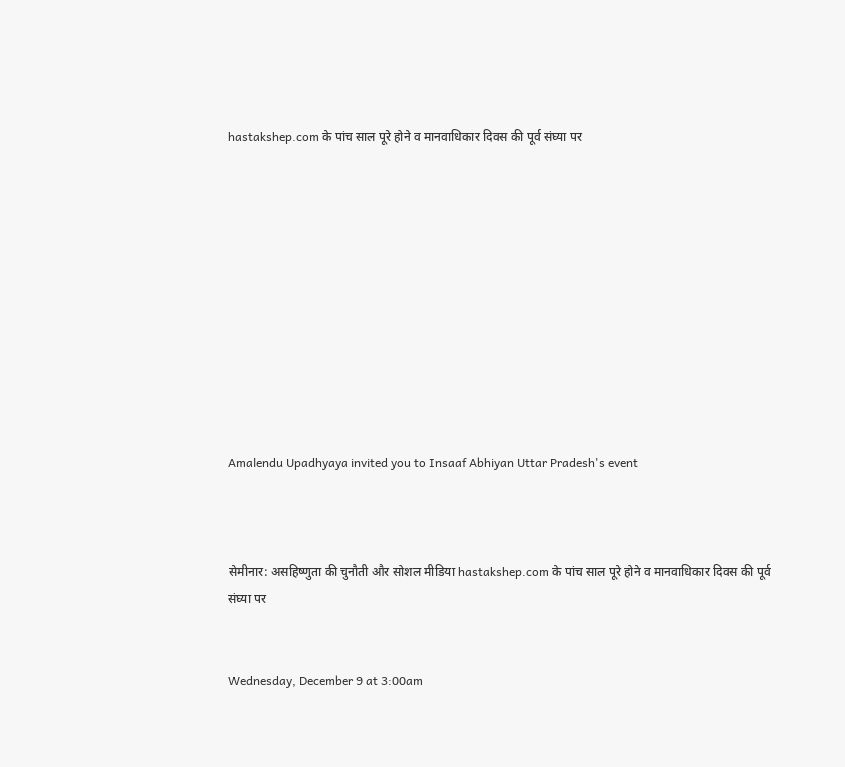hastakshep.com के पांच साल पूरे होने व मानवाधिकार दिवस की पूर्व संघ्या पर











Amalendu Upadhyaya invited you to Insaaf Abhiyan Uttar Pradesh's event



सेमीनार: असहिष्णुता की चुनौती और सोशल मीडिया hastakshep.com के पांच साल पूरे होने व मानवाधिकार दिवस की पूर्व संघ्या पर


Wednesday, December 9 at 3:00am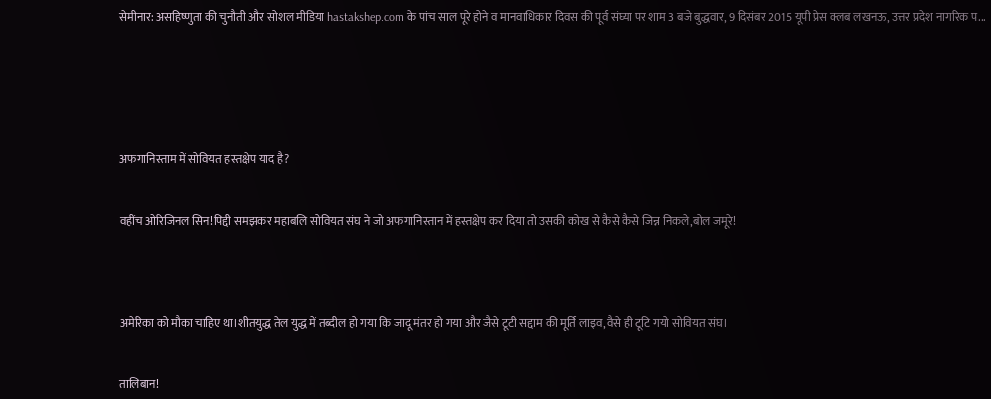सेमीनार: असहिष्णुता की चुनौती और सोशल मीडिया hastakshep.com के पांच साल पूरे होने व मानवाधिकार दिवस की पूर्व संघ्या पर शाम 3 बजे बुद्धवार, 9 दिसंबर 2015 यूपी प्रेस क्लब लखनऊ, उत्तर प्रदेश नागरिक प...






अफगानिस्ताम में सोवियत हस्तक्षेप याद है?


वहींच ओरिजिनल सिन!पिद्दी समझकर महाबलि सोवियत संघ ने जो अफगानिस्तान में हस्तक्षेप कर दिया तो उसकी कोख से कैसे कैसे जिन्न निकले,बोल जमूरे!




अमेरिका को मौका चाहिए था।शीतयुद्ध तेल युद्ध में तब्दील हो गया कि जादू मंतर हो गया और जैसे टूटी सद्दाम की मूर्ति लाइव,वैसे ही टूटि गयो सोवियत संघ।


तालिबान!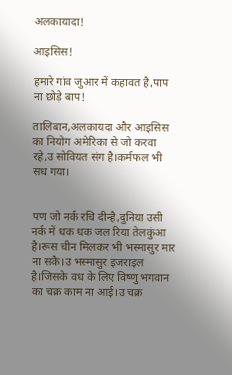अलकायादा!

आइसिस!

हमारे गांव जुआर में कहावत है,पाप ना छोड़े बाप!

तालिबान,अलकायदा और आइसिस का नियोग अमेरिका से जो करवा रहे,उ सोवियत संग है।कर्मफल भी सध गया।


पण जो नर्क रचि दीन्है,दुनिया उसी नर्क में धक धक जल रिया तेलकुंआ है।रूस चीन मिलकर भी भस्मासुर मार ना सकै।उ भस्मासुर इजराइल है।जिसके वध के लिए विष्णु भगवान का चक्र काम ना आई।उ चक्र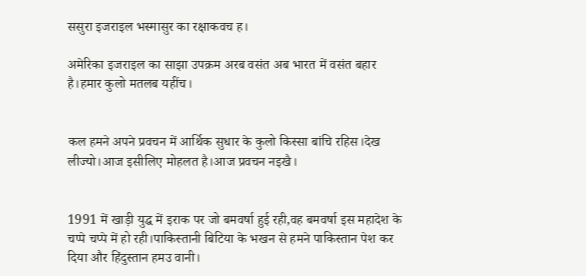ससुरा इजराइल भस्मासुर का रक्षाकवच ह।

अमेरिका इजराइल का साझा उपक्रम अरब वसंत अब भारत में वसंत बहार है।हमार कुलो मतलब यहींच।


कल हमने अपने प्रवचन में आर्थिक सुधार के कुलो किस्सा बांचि रहिस।देख लीज्यो।आज इसीलिए मोहलत है।आज प्रवचन नइखै।


1991 में खाड़ी युद्ध में इराक पर जो बमवर्षा हुई रही,वह बमवर्षा इस महादेश के चप्पे चप्पे में हो रही।पाकिस्तानी बिटिया के भखन से हमने पाकिस्तान पेश कर दिया और हिंदुस्तान हमउ वानी।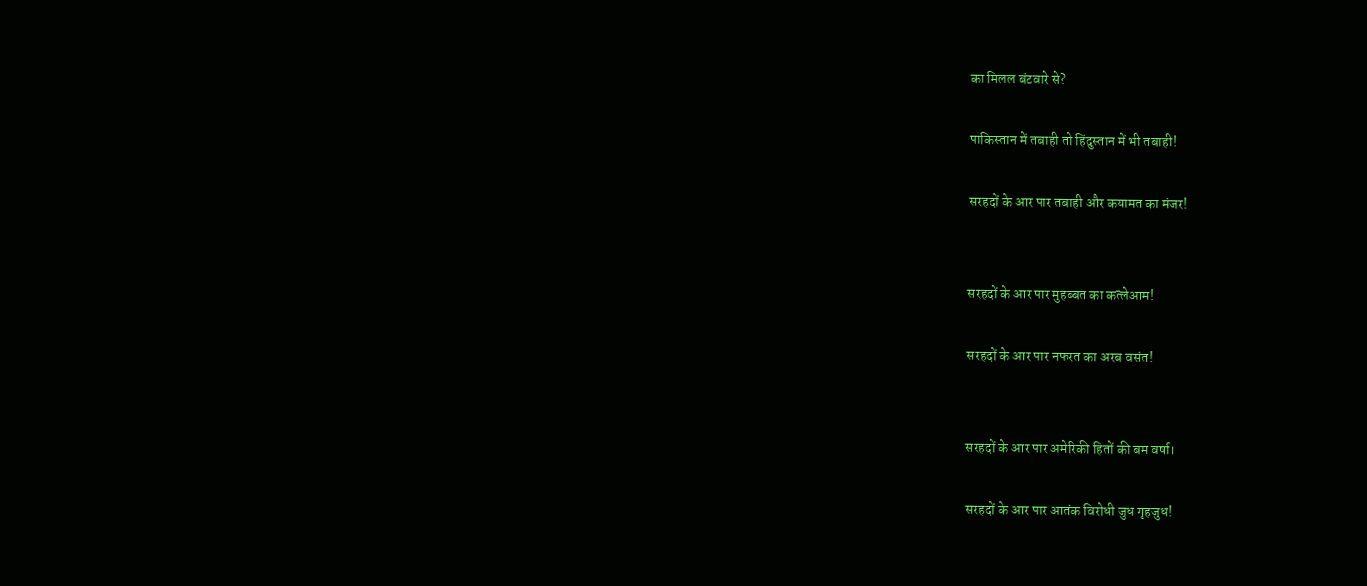का मिलल बंटवारे से?

पाकिस्तान में तबाही तो हिंदुस्तान में भी तबाही!

सरहदों के आर पार तबाही और कयामत का मंजर!


सरहदों के आर पार मुहब्बत का कत्लेआम!

सरहदों के आर पार नफरत का अरब वसंत!


सरहदों के आर पार अमेरिकी हितों की बम वर्षा।

सरहदों के आर पार आतंक विरोधी जुध गृहजुध!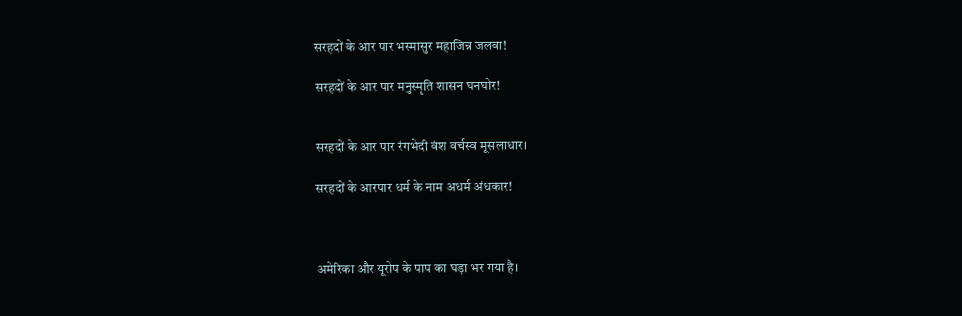सरहदों के आर पार भस्मासुर महाजिन्न जलवा!

सरहदों के आर पार मनुस्मृति शासन घनघोर!


सरहदों के आर पार रंगभेदी वंश वर्चस्व मूसलाधार।

सरहदों के आरपार धर्म के नाम अधर्म अंधकार!



अमेरिका और यूरोप के पाप का घड़ा भर गया है।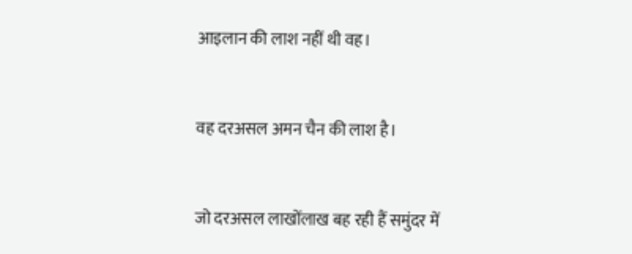आइलान की लाश नहीं थी वह।


वह दरअसल अमन चैन की लाश है।


जो दरअसल लाखोंलाख बह रही हैं समुंदर में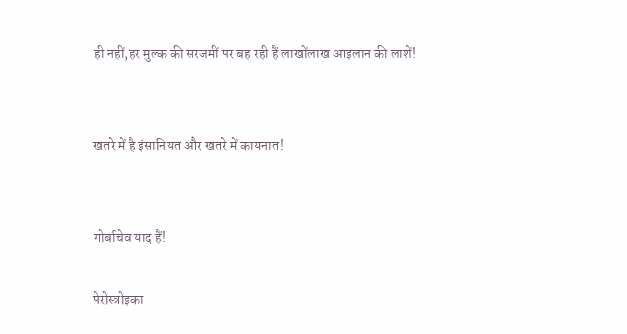ही नहीं,हर मुल्क की सरजमीं पर बह रही हैं लाखोंलाख आइलान की लाशें!


खतरे में है इंसानियत और खतरे में कायनात!


गोर्बाचेव याद हैं!

पेरोस्त्रोइका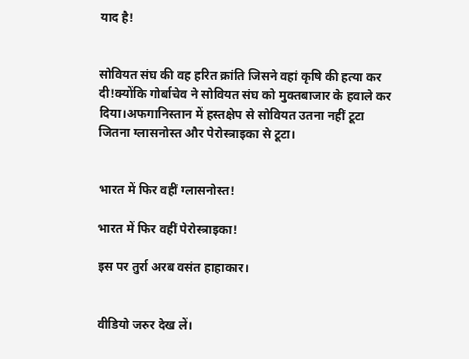याद है!


सोवियत संघ की वह हरित क्रांति जिसने वहां कृषि की हत्या कर दी!क्योंकि गोर्बाचेव ने सोवियत संघ को मुक्तबाजार के हवाले कर दिया।अफगानिस्तान में हस्तक्षेप से सोवियत उतना नहीं टूटा जितना ग्लासनोस्त और पेरोस्त्राइका से टूटा।


भारत में फिर वहीं ग्लासनोस्त!

भारत में फिर वहीं पेरोस्त्राइका!

इस पर तुर्रा अरब वसंत हाहाकार।


वीडियो जरुर देख लें।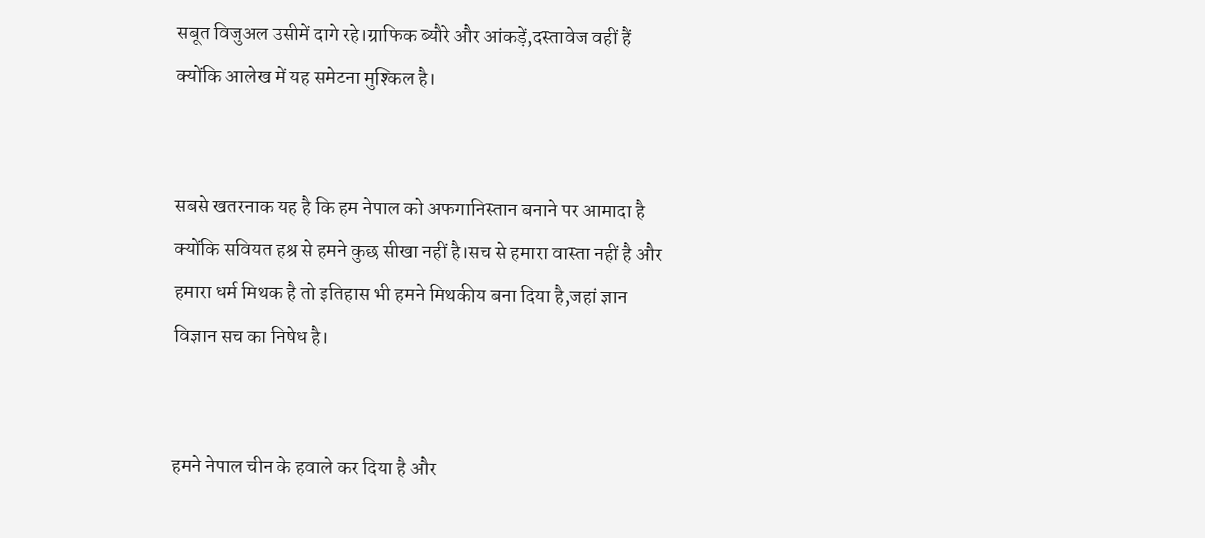सबूत विजुअल उसीमें दागे रहे।ग्राफिक ब्यौरे और आंकड़ें,दस्तावेज वहीं हैं क्योंकि आलेख में यह समेटना मुश्किल है।


सबसे खतरनाक यह है कि हम नेपाल को अफगानिस्तान बनाने पर आमादा है क्योंकि सवियत हश्र से हमने कुछ सीखा नहीं है।सच से हमारा वास्ता नहीं है और हमारा धर्म मिथक है तो इतिहास भी हमने मिथकीय बना दिया है,जहां ज्ञान विज्ञान सच का निषेध है।


हमने नेपाल चीन के हवाले कर दिया है और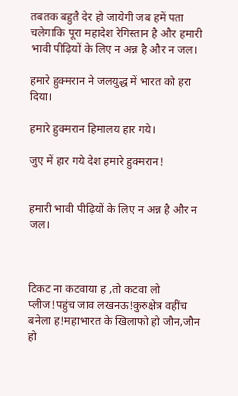तबतक बहुतै देर हो जायेगी जब हमें पता चलेगाकि पूरा महादेश रेगिस्तान है और हमारी भावी पीढ़ियों के लिए न अन्न है और न जल।

हमारे हुक्मरान ने जलयुद्ध में भारत को हरा दिया।

हमारे हुक्मरान हिमालय हार गये।

जुए में हार गये देश हमारे हुक्मरान!


हमारी भावी पीढ़ियों के लिए न अन्न है और न जल।



टिकट ना कटवाया ह ,तो कटवा लो प्लीज!पहुंच जाव लखनऊ!कुरुक्षेत्र वहींच बनेला ह!महाभारत के खिलाफो हो जौन,जौन हो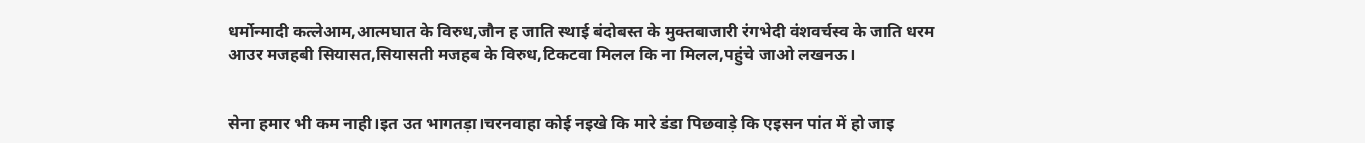धर्मोन्मादी कत्लेआम,आत्मघात के विरुध,जौन ह जाति स्थाई बंदोबस्त के मुक्तबाजारी रंगभेदी वंशवर्चस्व के जाति धरम आउर मजहबी सियासत,सियासती मजहब के विरुध,टिकटवा मिलल कि ना मिलल,पहुंचे जाओ लखनऊ।


सेना हमार भी कम नाही।इत उत भागतड़ा।चरनवाहा कोई नइखे कि मारे डंडा पिछवाड़े कि एइसन पांत में हो जाइ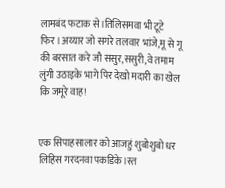लामबंद फटाक से।तिलिसमवा भी टूटे फिर।अय्यार जो सगरे तलवार भांजे,मू से गू की बरसात करे जौ ससुर,ससुरी,वे तमाम लुंगी उठाइके भागे पिर देखो मदारी का खेल कि जमूरे वाह!


एक सिपाहसालार को आजहुं शुबोशुबो धर लिहिस गरदनवा पकडिके।स्त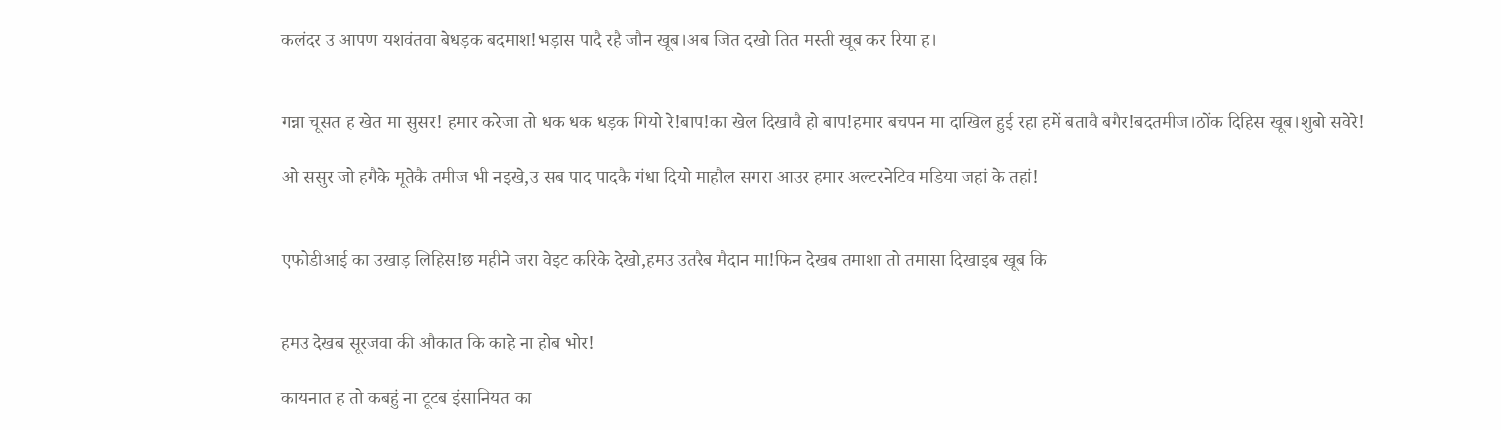कलंदर उ आपण यशवंतवा बेधड़क बदमाश!भड़ास पादै रहै जौन खूब।अब जित दखो तित मस्ती खूब कर रिया ह।


गन्ना चूसत ह खेत मा सुसर! हमार करेजा तो धक धक धड़क गियो रे!बाप!का खेल दिखावै हो बाप!हमार बचपन मा दाखिल हुई रहा हमें बतावै बगैर!बदतमीज।ठोंक दिहिस खूब।शुबो सवेरे!

ओ ससुर जो हगैके मूतेकै तमीज भी नइखे,उ सब पाद पादकै गंधा दियो माहौल सगरा आउर हमार अल्टरनेटिव मडिया जहां के तहां!


एफोडीआई का उखाड़ लिहिस!छ महीने जरा वेइट करिके देखो,हमउ उतरैब मैदान मा!फिन देखब तमाशा तो तमासा दिखाइब खूब कि


हमउ देखब सूरजवा की औकात कि काहे ना होब भोर!

कायनात ह तो कबहुं ना टूटब इंसानियत का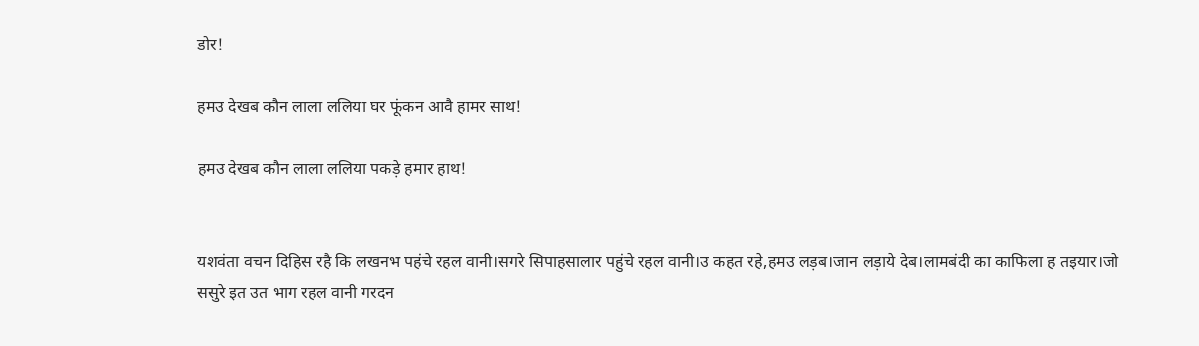डोर!

हमउ देखब कौन लाला ललिया घर फूंकन आवै हामर साथ!

हमउ देखब कौन लाला ललिया पकड़े हमार हाथ!


यशवंता वचन दिहिस रहै कि लखनभ पहंचे रहल वानी।सगरे सिपाहसालार पहुंचे रहल वानी।उ कहत रहे,हमउ लड़ब।जान लड़ाये देब।लामबंदी का काफिला ह तइयार।जो ससुरे इत उत भाग रहल वानी गरदन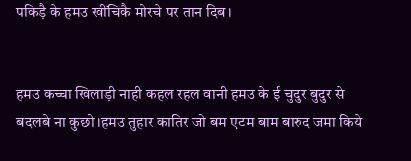पकिड़ै के हमउ खींचिकै मोरचे पर तान दिब।


हमउ कच्चा खिलाड़ी नाही कहल रहल वानी हमउ के ई चुदुर बुदुर से बदलबे ना कुछो।हमउ तुहार कातिर जो बम एटम बाम बारुद जमा किये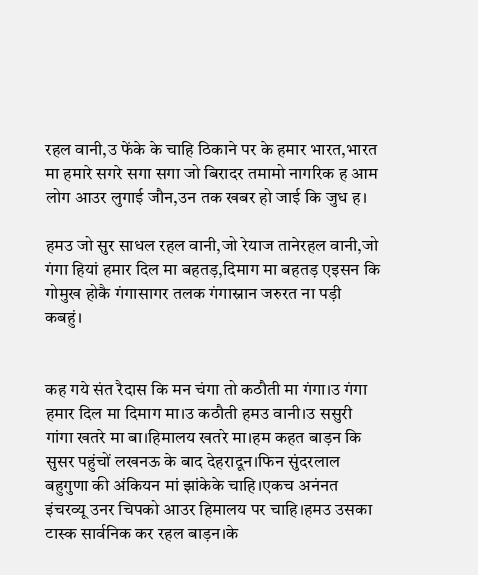रहल वानी,उ फेंके के चाहि ठिकाने पर के हमार भारत,भारत मा हमारे सगरे सगा सगा जो बिरादर तमामो नागरिक ह आम लोग आउर लुगाई जौन,उन तक खबर हो जाई कि जुध ह।

हमउ जो सुर साधल रहल वानी,जो रेयाज तानेरहल वानी,जो गंगा हियां हमार दिल मा बहतड़,दिमाग मा बहतड़ एइसन कि गोमुख होकै गंगासागर तलक गंगास्नान जरुरत ना पड़ी कबहुं।


कह गये संत रैदास कि मन चंगा तो कठौती मा गंगा।उ गंगा हमार दिल मा दिमाग मा।उ कठौती हमउ वानी।उ ससुरी गांगा खतरे मा बा।हिमालय खतरे मा।हम कहत बाड़न कि सुसर पहुंचों लखनऊ के बाद देहरादून।फिन सुंदरलाल बहुगुणा की अंकियन मां झांकेके चाहि।एकच अनंनत इंचरव्यू उनर चिपको आउर हिमालय पर चाहि।हमउ उसका टास्क सार्वनिक कर रहल बाड़न।के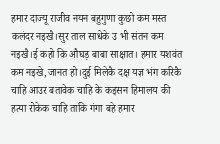हमार दाज्यू राजीव नयन बहुगुणा कुछो कम मस्त कलंदर नइखै।सुर ताल साधेके उ भी संतन कम नइखै।ई कहो कि औघड़ बाबा साक्षात। हमार यशवंत कम नइखे,जानत हो।दुई मिलेकै दक्ष यज्ञ भंग करिकै चाहि आउर बतावेक चाहि के कइसन हिमालय की हत्या रोकेक चाहि ताकि गंगा बहे हमार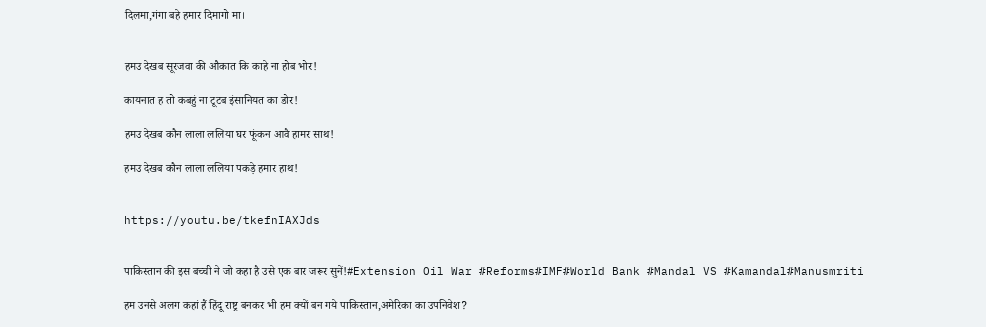दिलमा,गंगा बहे हमार दिमागो मा।


हमउ देखब सूरजवा की औकात कि काहे ना होब भोर!

कायनात ह तो कबहुं ना टूटब इंसानियत का डोर!

हमउ देखब कौन लाला ललिया घर फूंकन आवै हामर साथ!

हमउ देखब कौन लाला ललिया पकड़े हमार हाथ!


https://youtu.be/tkefnIAXJds


पाकिस्तान की इस बच्ची ने जो कहा है उसे एक बार जरूर सुनें!#Extension Oil War #Reforms#IMF#World Bank #Mandal VS #Kamandal#Manusmriti

हम उनसे अलग कहां हैं हिंदू राष्ट्र बनकर भी हम क्यों बन गये पाकिस्तान,अमेरिका का उपनिवेश?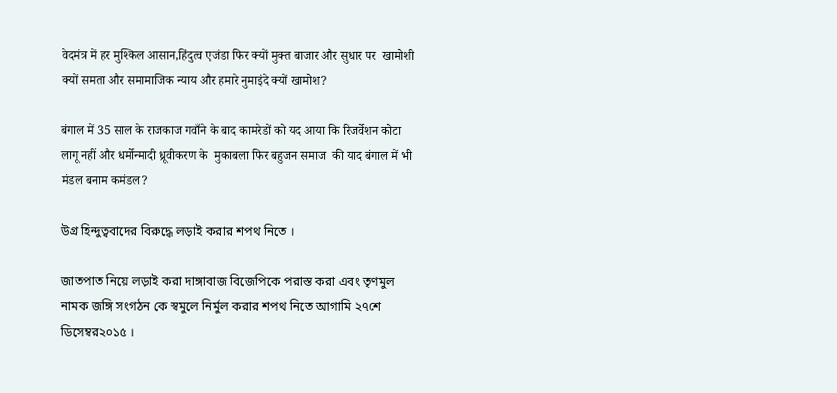वेदमंत्र में हर मुश्किल आसान,हिंदुत्व एजंडा फिर क्यों मुक्त बाजार और सुधार पर  खामोशी क्यों समता और समामाजिक न्याय और हमारे नुमाइंदे क्यों खामोश?

बंगाल में 35 साल के राजकाज गवाँने के बाद कामरेडों को यद आया कि रिजर्वेशन कोटा लागू नहीं और धर्मोन्मादी ध्रूवीकरण के  मुकाबला फिर बहुजन समाज  की याद बंगाल में भी मंडल बनाम कमंडल?

উগ্র হিন্দুত্ববাদের বিরুদ্ধে লড়াই করার শপথ নিতে ।

জাতপাত নিয়ে লড়াই করা দাঙ্গাবাজ বিজেপিকে পরাস্ত করা এবং তৃণমুল নামক জঙ্গি সংগঠন কে স্বমুলে নির্মুল করার শপথ নিতে আগামি ২৭শে ডিসেম্বর২০১৫ ।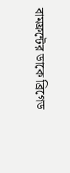বামফ্রন্টের ডাকে ব্রিগেড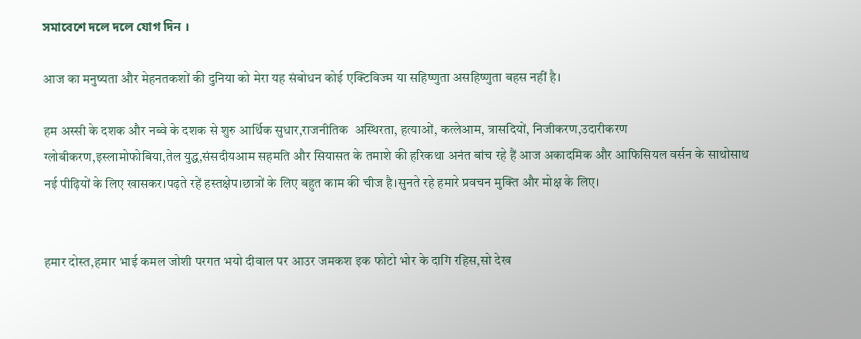সমাবেশে দলে দলে যোগ দিন ।

आज का मनुष्यता और मेहनतकशों की दुनिया को मेरा यह संबोधन कोई एक्टिविज्म या सहिष्णुता असहिष्णुता बहस नहीं है।

हम अस्सी के दशक और नब्वे के दशक से शुरु आर्थिक सुधार,राजनीतिक  अस्थिरता, हत्याओं, कत्लेआम, त्रासदियों, निजीकरण,उदारीकरण ग्लोबीकरण,इस्लामोफोबिया,तेल युद्ध,संसदीयआम सहमति और सियासत के तमाशे की हरिकथा अनंत बांच रहे हैं आज अकादमिक और आफिसियल वर्सन के साथोसाथ नई पीढ़ियों के लिए खासकर।पढ़ते रहें हस्तक्षेप।छात्रों के लिए बहुत काम की चीज है।सुनते रहे हमारे प्रवचन मुक्ति और मोक्ष के लिए।


हमार दोस्त,हमार भाई कमल जोशी परगत भयो दीवाल पर आउर जमकश इक फोटो भोर के दागि रहिस,सो देख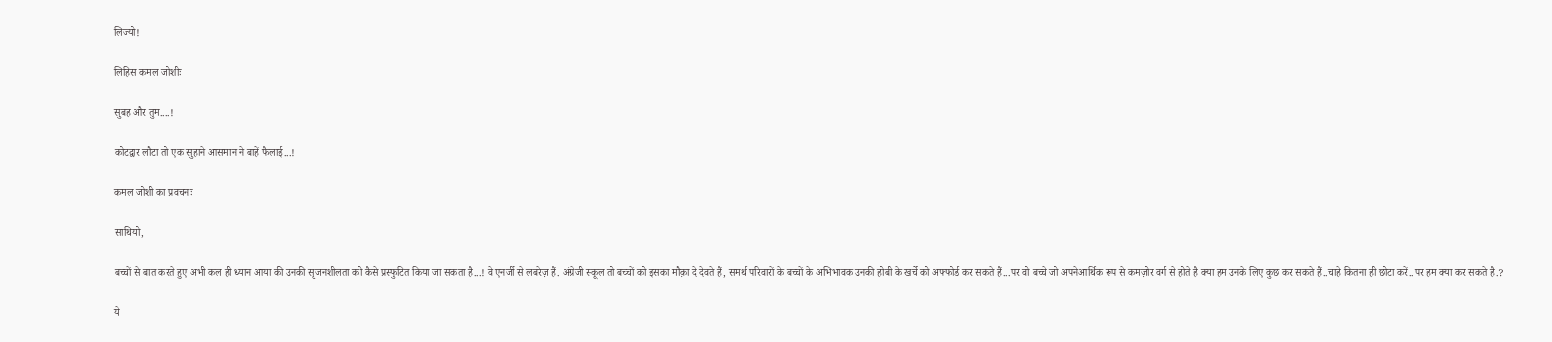लिज्यो!

लिहिस कमल जोशीः

सुबह और तुम....!

कोटद्वार लौटा तो एक सुहाने आसमान ने बाहें फैलाई...!

कमल जोशी का प्रवचनः

साथियो,

बच्चों से बात करते हुए अभी कल ही ध्यान आया की उनकी सृजनशीलता को कैसे प्रस्फुटित किया जा सकता है...! वे एनर्जी से लबरेज़ हैं. अंग्रेजी स्कूल तो बच्चों को इसका मौक़ा दे देवते हैं, समर्थ परिवारों के बच्चों के अभिभावक उनकी होबी के खर्चे को अफ्फोर्ड कर सकते हैं...पर वो बच्चे जो अपनेआर्थिक रूप से कमज़ोर वर्ग से होते है क्या हम उनके लिए कुछ कर सकते हैं..चाहे कितना ही छोटा करें..पर हम क्या कर सकते है.?

ये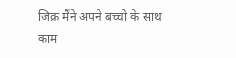जिक्र मैंने अपने बच्चो के साथ काम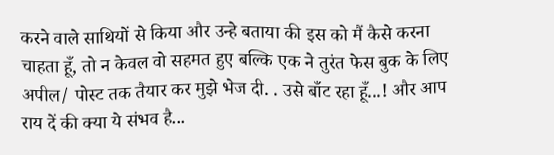करने वाले साथियों से किया और उन्हे बताया की इस को मैं कैसे करना चाहता हूँ, तो न केवल वो सहमत हुए बल्कि एक ने तुरंत फेस बुक के लिए अपील/ पोस्ट तक तैयार कर मुझे भेज दी. . उसे बाँट रहा हूँ...! और आप राय दें की क्या ये संभव है...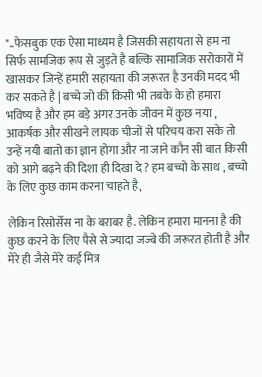"..फेसबुक एक ऐसा माध्यम है जिसकी सहायता से हम ना सिर्फ सामजिक रूप से जुड़ते है बल्कि सामाजिक सरोकारों में खासकर जिन्हें हमारी सहायता की जरूरत है उनकी मदद भी कर सकते है | बच्चे जो की किसी भी तबके के हो हमारा भविष्य है और हम बड़े अगर उनके जीवन में कुछ नया , आकर्षक और सीखने लायक चीजों से परिचय करा सके तो उन्हें नयी बातो का ज्ञान होगा और ना जाने कौन सी बात किसी को आगे बढ़ने की दिशा ही दिखा दे ? हम बच्चो के साथ , बच्चो के लिए कुछ काम करना चाहते है,

लेकिन रिसोर्सेस ना के बराबर है. लेकिन हमारा मानना है की कुछ करने के लिए पैसे से ज्यादा जज्बे की जरूरत होती है और मेरे ही जैसे मेरे कई मित्र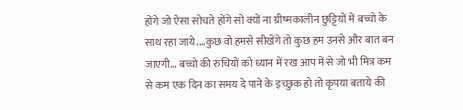होंगे जो ऐसा सोचते होंगे सो क्यों ना ग्रीष्मकालीन छुट्टियों में बच्चो के साथ रहा जाये....कुछ वो हमसे सीखेंगे तो कुछ हम उनसे और बात बन जाएगी... बच्चो की रुचियों को ध्यान में रख आप में से जो भी मित्र कम से कम एक दिन का समय दे पाने के इच्छुक हो तो कृपया बताये की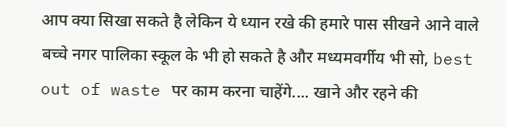आप क्या सिखा सकते है लेकिन ये ध्यान रखे की हमारे पास सीखने आने वाले बच्चे नगर पालिका स्कूल के भी हो सकते है और मध्यमवर्गीय भी सो, best out of waste पर काम करना चाहेंगे.... खाने और रहने की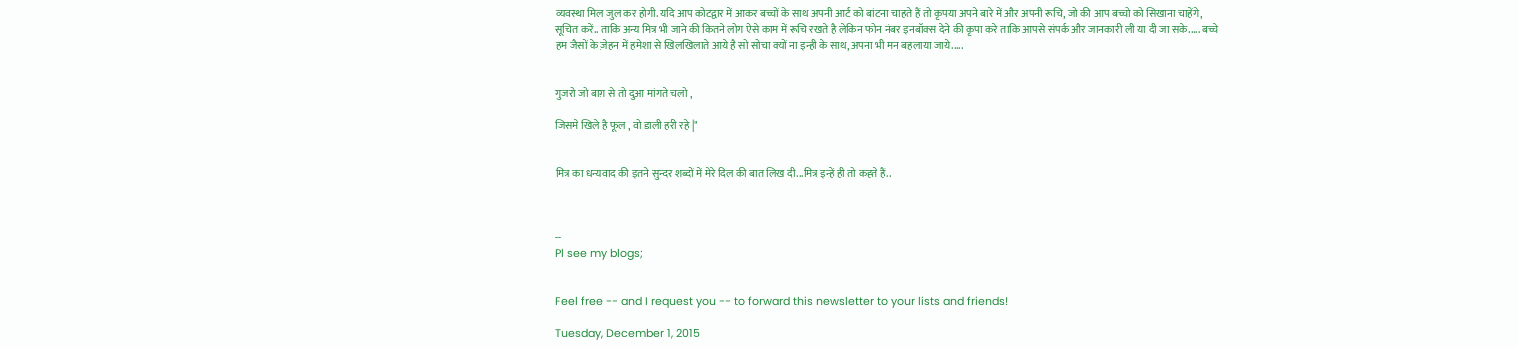व्यवस्था मिल जुल कर होगी. यदि आप कोटद्वार में आकर बच्चों के साथ अपनी आर्ट को बांटना चाहते हैं तो कृपया अपने बारे में और अपनी रूचि, जो की आप बच्चो को सिखाना चाहेंगे, सूचित करें.. ताकि अन्य मित्र भी जाने की कितने लोग ऐसे काम में रूचि रखते है लेकिन फोन नंबर इनबॉक्स देने की कृपा करे ताकि आपसे संपर्क और जानकारी ली या दी जा सके..... बच्चे हम जैसों के ज़ेहन में हमेशा से खिलखिलाते आये है सो सोचा क्यों ना इन्ही के साथ, अपना भी मन बहलाया जाये.....


गुजरो जो बाग़ से तो दुआ मांगते चलो ,

जिसमे खिले है फूल , वो डाली हरी रहे |"


मित्र का धन्यवाद की इतने सुन्दर शब्दों में मेरे दिल की बात लिख दी...मित्र इन्हें ही तो कह्ते हैं..



--
Pl see my blogs;


Feel free -- and I request you -- to forward this newsletter to your lists and friends!

Tuesday, December 1, 2015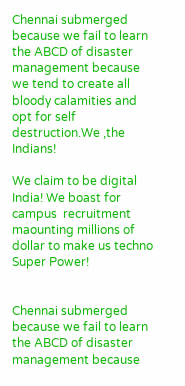Chennai submerged because we fail to learn the ABCD of disaster management because we tend to create all bloody calamities and opt for self destruction.We ,the Indians!

We claim to be digital India! We boast for campus  recruitment maounting millions of dollar to make us techno Super Power!


Chennai submerged because we fail to learn the ABCD of disaster management because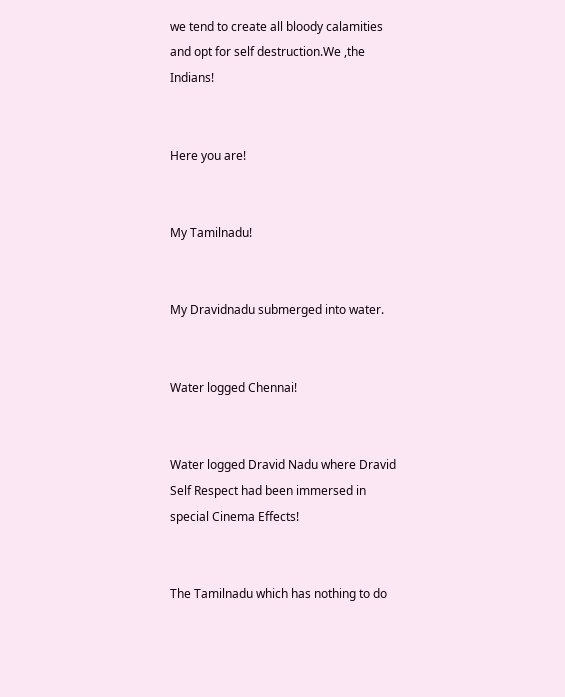we tend to create all bloody calamities and opt for self destruction.We ,the Indians!


Here you are!


My Tamilnadu!


My Dravidnadu submerged into water.


Water logged Chennai!


Water logged Dravid Nadu where Dravid Self Respect had been immersed in special Cinema Effects!


The Tamilnadu which has nothing to do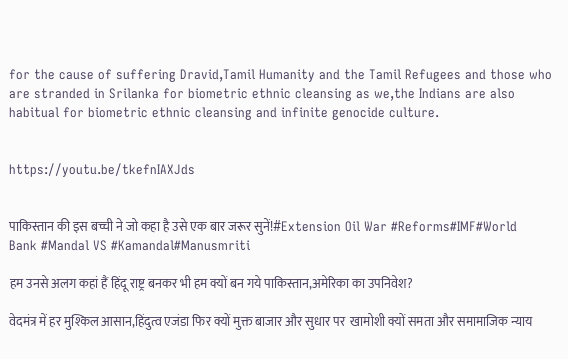for the cause of suffering Dravid,Tamil Humanity and the Tamil Refugees and those who are stranded in Srilanka for biometric ethnic cleansing as we,the Indians are also habitual for biometric ethnic cleansing and infinite genocide culture.


https://youtu.be/tkefnIAXJds


पाकिस्तान की इस बच्ची ने जो कहा है उसे एक बार जरूर सुनें!#Extension Oil War #Reforms#IMF#World Bank #Mandal VS #Kamandal#Manusmriti

हम उनसे अलग कहां हैं हिंदू राष्ट्र बनकर भी हम क्यों बन गये पाकिस्तान,अमेरिका का उपनिवेश?

वेदमंत्र में हर मुश्किल आसान,हिंदुत्व एजंडा फिर क्यों मुक्त बाजार और सुधार पर  खामोशी क्यों समता और समामाजिक न्याय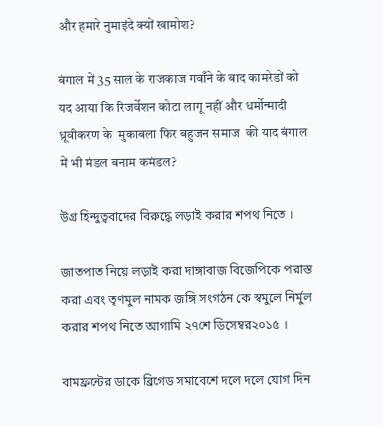और हमारे नुमाइंदे क्यों खामोश?

बंगाल में 35 साल के राजकाज गवाँने के बाद कामरेडों को यद आया कि रिजर्वेशन कोटा लागू नहीं और धर्मोन्मादी ध्रूवीकरण के  मुकाबला फिर बहुजन समाज  की याद बंगाल में भी मंडल बनाम कमंडल?

উগ্র হিন্দুত্ববাদের বিরুদ্ধে লড়াই করার শপথ নিতে ।

জাতপাত নিয়ে লড়াই করা দাঙ্গাবাজ বিজেপিকে পরাস্ত করা এবং তৃণমুল নামক জঙ্গি সংগঠন কে স্বমুলে নির্মুল করার শপথ নিতে আগামি ২৭শে ডিসেম্বর২০১৫ ।

বামফ্রন্টের ডাকে ব্রিগেড সমাবেশে দলে দলে যোগ দিন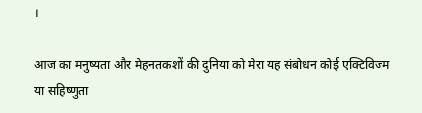।

आज का मनुष्यता और मेहनतकशों की दुनिया को मेरा यह संबोधन कोई एक्टिविज्म या सहिष्णुता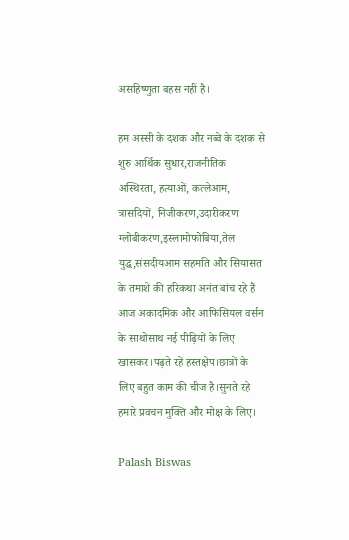असहिष्णुता बहस नहीं है।

हम अस्सी के दशक और नब्वे के दशक से शुरु आर्थिक सुधार,राजनीतिक  अस्थिरता, हत्याओं, कत्लेआम, त्रासदियों, निजीकरण,उदारीकरण ग्लोबीकरण,इस्लामोफोबिया,तेल युद्ध,संसदीयआम सहमति और सियासत के तमाशे की हरिकथा अनंत बांच रहे हैं आज अकादमिक और आफिसियल वर्सन के साथोसाथ नई पीढ़ियों के लिए खासकर।पढ़ते रहें हस्तक्षेप।छात्रों के लिए बहुत काम की चीज है।सुनते रहे हमारे प्रवचन मुक्ति और मोक्ष के लिए।

Palash Biswas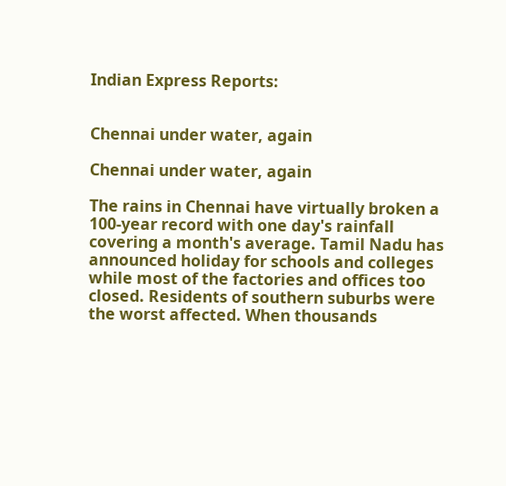Indian Express Reports:


Chennai under water, again

Chennai under water, again

The rains in Chennai have virtually broken a 100-year record with one day's rainfall covering a month's average. Tamil Nadu has announced holiday for schools and colleges while most of the factories and offices too closed. Residents of southern suburbs were the worst affected. When thousands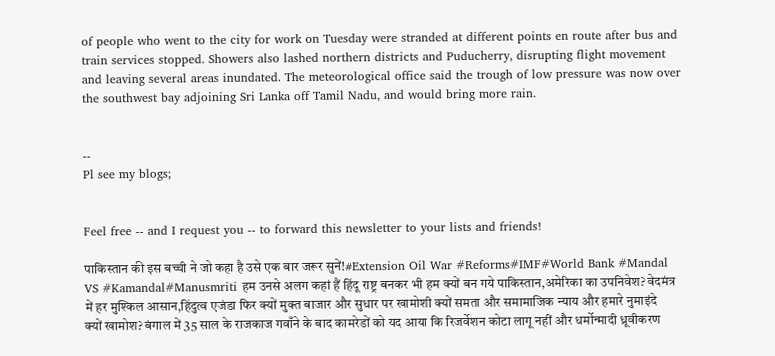of people who went to the city for work on Tuesday were stranded at different points en route after bus and train services stopped. Showers also lashed northern districts and Puducherry, disrupting flight movement and leaving several areas inundated. The meteorological office said the trough of low pressure was now over the southwest bay adjoining Sri Lanka off Tamil Nadu, and would bring more rain.


--
Pl see my blogs;


Feel free -- and I request you -- to forward this newsletter to your lists and friends!

पाकिस्तान की इस बच्ची ने जो कहा है उसे एक बार जरूर सुनें!#Extension Oil War #Reforms#IMF#World Bank #Mandal VS #Kamandal#Manusmriti हम उनसे अलग कहां हैं हिंदू राष्ट्र बनकर भी हम क्यों बन गये पाकिस्तान,अमेरिका का उपनिवेश? वेदमंत्र में हर मुश्किल आसान,हिंदुत्व एजंडा फिर क्यों मुक्त बाजार और सुधार पर खामोशी क्यों समता और समामाजिक न्याय और हमारे नुमाइंदे क्यों खामोश? बंगाल में 35 साल के राजकाज गवाँने के बाद कामरेडों को यद आया कि रिजर्वेशन कोटा लागू नहीं और धर्मोन्मादी ध्रूवीकरण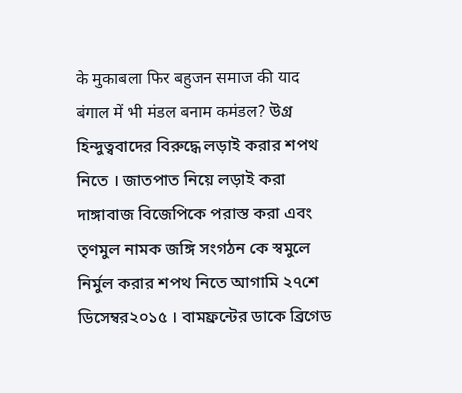के मुकाबला फिर बहुजन समाज की याद बंगाल में भी मंडल बनाम कमंडल? উগ্র হিন্দুত্ববাদের বিরুদ্ধে লড়াই করার শপথ নিতে । জাতপাত নিয়ে লড়াই করা দাঙ্গাবাজ বিজেপিকে পরাস্ত করা এবং তৃণমুল নামক জঙ্গি সংগঠন কে স্বমুলে নির্মুল করার শপথ নিতে আগামি ২৭শে ডিসেম্বর২০১৫ । বামফ্রন্টের ডাকে ব্রিগেড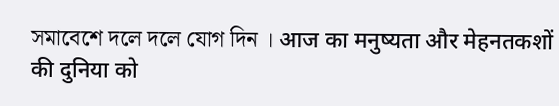সমাবেশে দলে দলে যোগ দিন । आज का मनुष्यता और मेहनतकशों की दुनिया को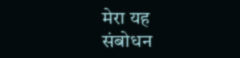मेरा यह संबोधन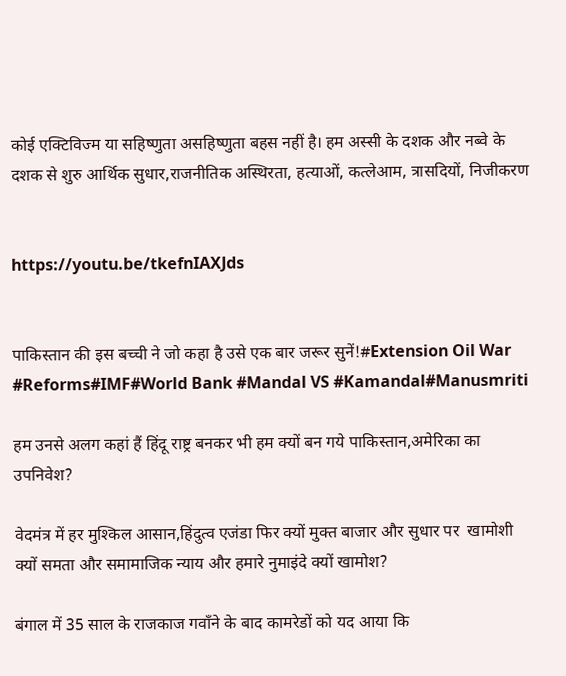कोई एक्टिविज्म या सहिष्णुता असहिष्णुता बहस नहीं है। हम अस्सी के दशक और नब्वे के दशक से शुरु आर्थिक सुधार,राजनीतिक अस्थिरता, हत्याओं, कत्लेआम, त्रासदियों, निजीकरण


https://youtu.be/tkefnIAXJds


पाकिस्तान की इस बच्ची ने जो कहा है उसे एक बार जरूर सुनें!#Extension Oil War #Reforms#IMF#World Bank #Mandal VS #Kamandal#Manusmriti

हम उनसे अलग कहां हैं हिंदू राष्ट्र बनकर भी हम क्यों बन गये पाकिस्तान,अमेरिका का उपनिवेश?

वेदमंत्र में हर मुश्किल आसान,हिंदुत्व एजंडा फिर क्यों मुक्त बाजार और सुधार पर  खामोशी क्यों समता और समामाजिक न्याय और हमारे नुमाइंदे क्यों खामोश?

बंगाल में 35 साल के राजकाज गवाँने के बाद कामरेडों को यद आया कि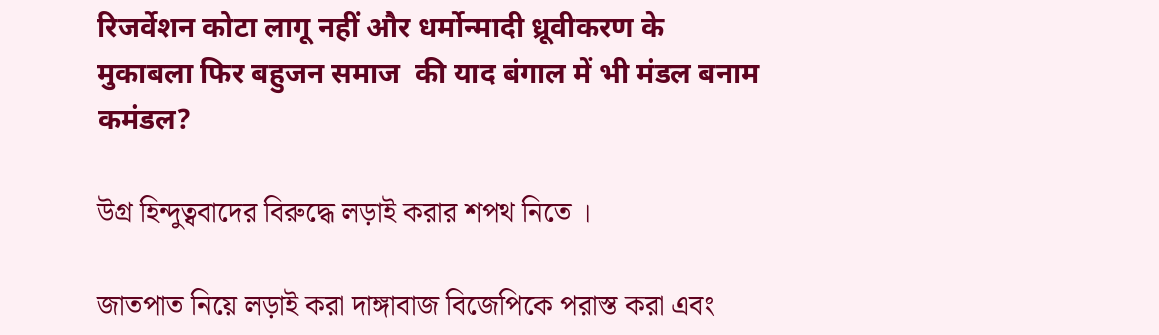रिजर्वेशन कोटा लागू नहीं और धर्मोन्मादी ध्रूवीकरण के  मुकाबला फिर बहुजन समाज  की याद बंगाल में भी मंडल बनाम कमंडल?

উগ্র হিন্দুত্ববাদের বিরুদ্ধে লড়াই করার শপথ নিতে ।

জাতপাত নিয়ে লড়াই করা দাঙ্গাবাজ বিজেপিকে পরাস্ত করা এবং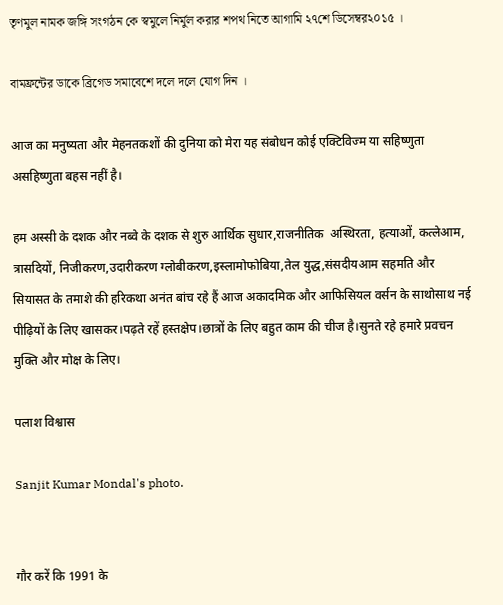তৃণমুল নামক জঙ্গি সংগঠন কে স্বমুলে নির্মুল করার শপথ নিতে আগামি ২৭শে ডিসেম্বর২০১৫ ।

বামফ্রন্টের ডাকে ব্রিগেড সমাবেশে দলে দলে যোগ দিন ।

आज का मनुष्यता और मेहनतकशों की दुनिया को मेरा यह संबोधन कोई एक्टिविज्म या सहिष्णुता असहिष्णुता बहस नहीं है।

हम अस्सी के दशक और नब्वे के दशक से शुरु आर्थिक सुधार,राजनीतिक  अस्थिरता, हत्याओं, कत्लेआम, त्रासदियों, निजीकरण,उदारीकरण ग्लोबीकरण,इस्लामोफोबिया,तेल युद्ध,संसदीयआम सहमति और सियासत के तमाशे की हरिकथा अनंत बांच रहे हैं आज अकादमिक और आफिसियल वर्सन के साथोसाथ नई पीढ़ियों के लिए खासकर।पढ़ते रहें हस्तक्षेप।छात्रों के लिए बहुत काम की चीज है।सुनते रहे हमारे प्रवचन मुक्ति और मोक्ष के लिए।

पलाश विश्वास

Sanjit Kumar Mondal's photo.


गौर करें कि 1991 के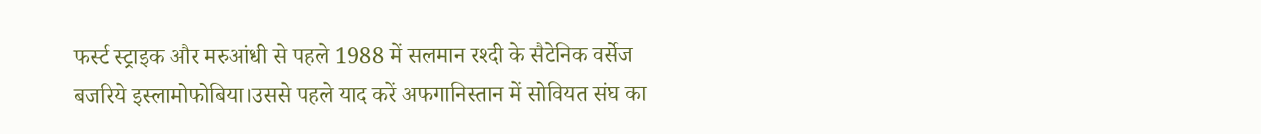फर्स्ट स्ट्राइक और मरुआंधी से पहले 1988 में सलमान रश्दी के सैटेनिक वर्सेज बजरिये इस्लामोफोबिया।उससे पहले याद करें अफगानिस्तान में सोवियत संघ का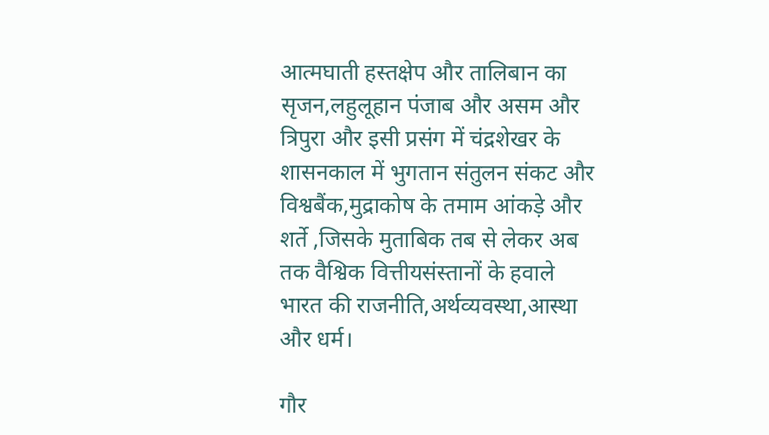आत्मघाती हस्तक्षेप और तालिबान का सृजन,लहुलूहान पंजाब और असम और त्रिपुरा और इसी प्रसंग में चंद्रशेखर के शासनकाल में भुगतान संतुलन संकट और विश्वबैंक,मुद्राकोष के तमाम आंकड़े और शर्ते ,जिसके मुताबिक तब से लेकर अब तक वैश्विक वित्तीयसंस्तानों के हवाले भारत की राजनीति,अर्थव्यवस्था,आस्था और धर्म।

गौर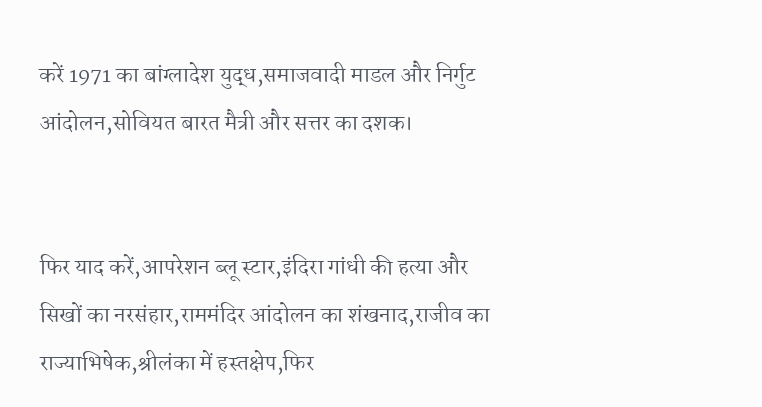करें 1971 का बांग्लादेश युद्ध,समाजवादी माडल और निर्गुट आंदोलन,सोवियत बारत मैत्री और सत्तर का दशक।


फिर याद करें,आपरेशन ब्लू स्टार,इंदिरा गांधी की हत्या और सिखों का नरसंहार,राममंदिर आंदोलन का शंखनाद,राजीव का राज्याभिषेक,श्रीलंका में हस्तक्षेप,फिर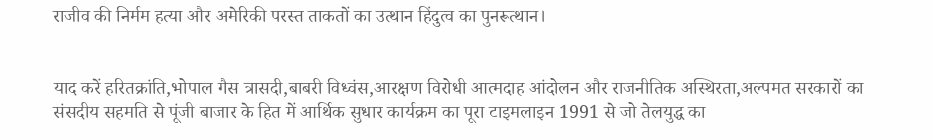राजीव की निर्मम हत्या और अमेरिकी परस्त ताकतों का उत्थान हिंदुत्व का पुनरूत्थान।


याद करें हरितक्रांति,भोपाल गैस त्रासदी,बाबरी विध्वंस,आरक्षण विरोधी आत्मदाह आंदोलन और राजनीतिक अस्थिरता,अल्पमत सरकारों का संसदीय सहमति से पूंजी बाजार के हित में आर्थिक सुधार कार्यक्रम का पूरा टाइमलाइन 1991 से जो तेलयुद्ध का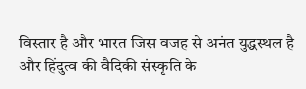विस्तार है और भारत जिस वजह से अनंत युद्धस्थल है और हिंदुत्व की वैदिकी संस्कृति के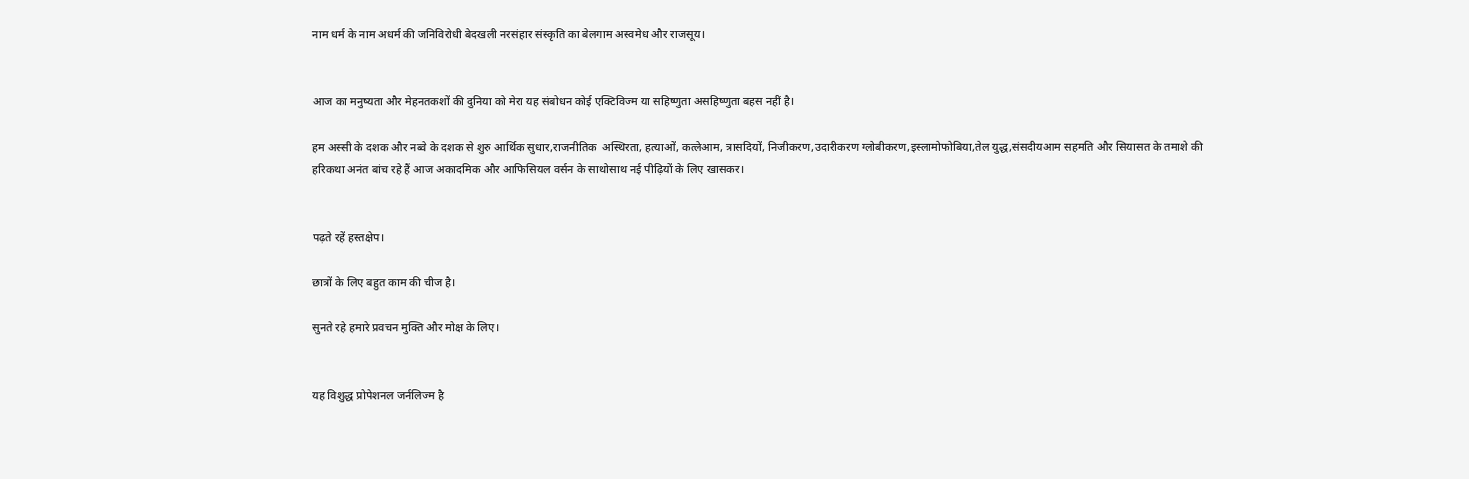नाम धर्म के नाम अधर्म की जनिविरोधी बेदखली नरसंहार संस्कृति का बेलगाम अस्वमेध और राजसूय।


आज का मनुष्यता और मेहनतकशों की दुनिया को मेरा यह संबोधन कोई एक्टिविज्म या सहिष्णुता असहिष्णुता बहस नहीं है।

हम अस्सी के दशक और नब्वे के दशक से शुरु आर्थिक सुधार,राजनीतिक  अस्थिरता, हत्याओं, कत्लेआम, त्रासदियों, निजीकरण,उदारीकरण ग्लोबीकरण,इस्लामोफोबिया,तेल युद्ध,संसदीयआम सहमति और सियासत के तमाशे की हरिकथा अनंत बांच रहे हैं आज अकादमिक और आफिसियल वर्सन के साथोसाथ नई पीढ़ियों के लिए खासकर।


पढ़ते रहें हस्तक्षेप।

छात्रों के लिए बहुत काम की चीज है।

सुनते रहे हमारे प्रवचन मुक्ति और मोक्ष के लिए।


यह विशुद्ध प्रोपेशनल जर्नलिज्म है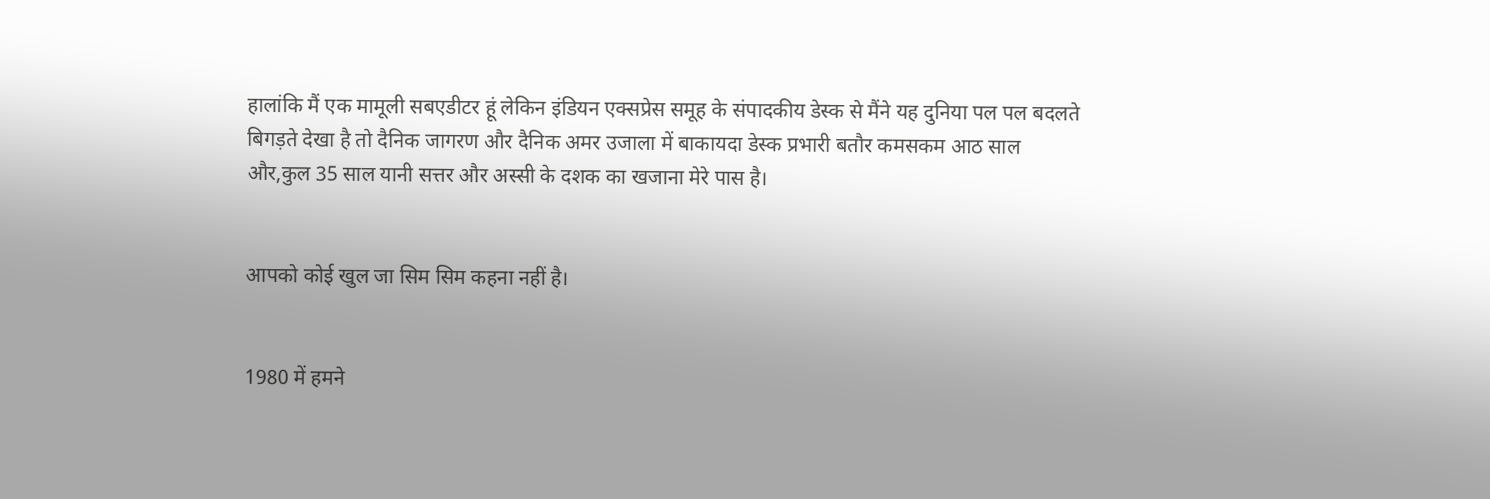हालांकि मैं एक मामूली सबएडीटर हूं लेकिन इंडियन एक्सप्रेस समूह के संपादकीय डेस्क से मैंने यह दुनिया पल पल बदलते बिगड़ते देखा है तो दैनिक जागरण और दैनिक अमर उजाला में बाकायदा डेस्क प्रभारी बतौर कमसकम आठ साल और,कुल 35 साल यानी सत्तर और अस्सी के दशक का खजाना मेरे पास है।


आपको कोई खुल जा सिम सिम कहना नहीं है।


1980 में हमने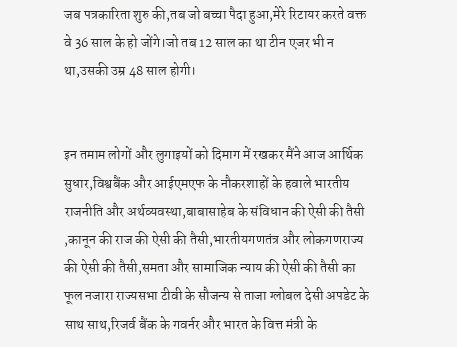जब पत्रकारिता शुरु की,तब जो बच्चा पैदा हुआ,मेरे रिटायर करते वक्त वे 36 साल के हो जोंगे।जो तब 12 साल का था टीन एजर भी न था,उसकी उम्र 48 साल होगी।


इन तमाम लोगों और लुगाइयों को दिमाग में रखकर मैंने आज आर्थिक सुधार,विश्वबैंक और आईएमएफ के नौकरशाहों के हवाले भारतीय राजनीति और अर्थव्यवस्था,बाबासाहेब के संविधान की ऐसी की तैसी ,कानून की राज की ऐसी की तैसी,भारतीयगणतंत्र और लोकगणराज्य की ऐसी की तैसी,समता और सामाजिक न्याय की ऐसी की तैसी का फूल नजारा राज्यसभा टीवी के सौजन्य से ताजा ग्लोबल देसी अपडेट के साथ साथ,रिजर्व बैंक के गवर्नर और भारत के वित्त मंत्री के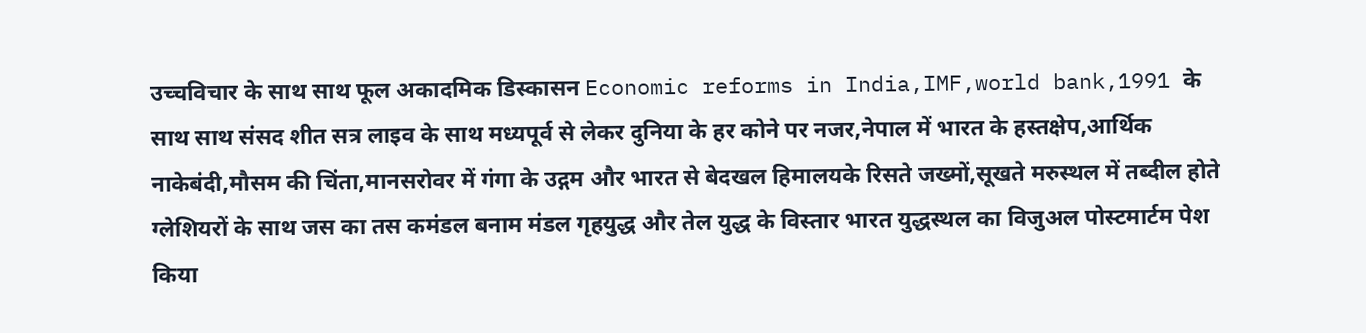उच्चविचार के साथ साथ फूल अकादमिक डिस्कासन Economic reforms in India,IMF,world bank,1991 के साथ साथ संसद शीत सत्र लाइव के साथ मध्यपूर्व से लेकर दुनिया के हर कोने पर नजर,नेपाल में भारत के हस्तक्षेप,आर्थिक नाकेबंदी,मौसम की चिंता,मानसरोवर में गंगा के उद्गम और भारत से बेदखल हिमालयके रिसते जख्मों,सूखते मरुस्थल में तब्दील होते ग्लेशियरों के साथ जस का तस कमंडल बनाम मंडल गृहयुद्ध और तेल युद्ध के विस्तार भारत युद्धस्थल का विजुअल पोस्टमार्टम पेश किया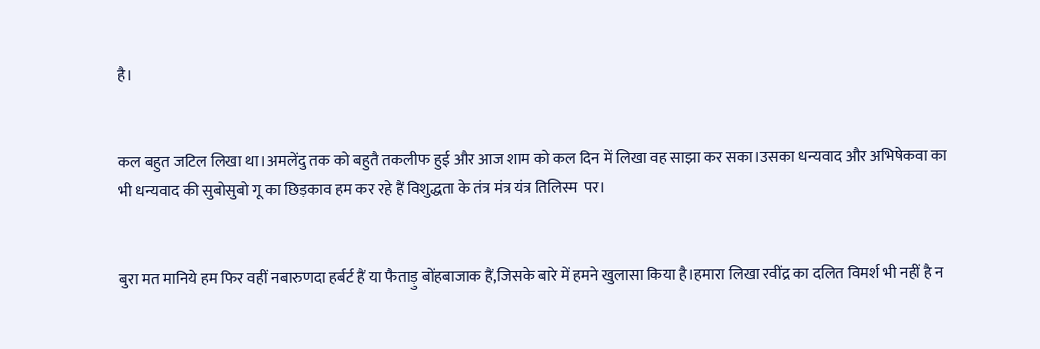है।


कल बहुत जटिल लिखा था।अमलेंदु तक को बहुतै तकलीफ हुई और आज शाम को कल दिन में लिखा वह साझा कर सका।उसका धन्यवाद और अभिषेकवा का भी धन्यवाद की सुबोसुबो गू का छिड़काव हम कर रहे हैं विशुद्धता के तंत्र मंत्र यंत्र तिलिस्म  पर।


बुरा मत मानिये हम फिर वहीं नबारुणदा हर्बर्ट हैं या फैताड़ु बोंहबाजाक हैं,जिसके बारे में हमने खुलासा किया है।हमारा लिखा रवींद्र का दलित विमर्श भी नहीं है न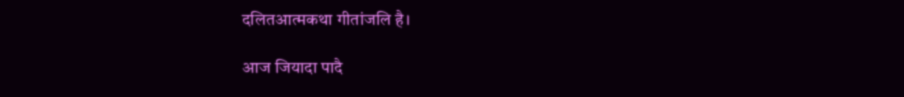दलितआत्मकथा गीतांजलि है।

आज जियादा पादै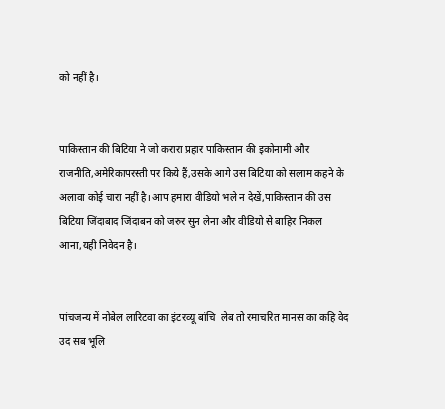को नहीं है।


पाकिस्तान की बिटिया ने जो करारा प्रहार पाकिस्तान की इकोनामी और राजनीति,अमेरिकापरस्ती पर किये हैं,उसके आगे उस बिटिया को सलाम कहने के अलावा कोई चारा नहीं है।आप हमारा वीडियो भले न देखें,पाकिस्तान की उस बिटिया जिंदाबाद जिंदाबन को जरुर सुन लेना और वीडियो से बाहिर निकल आना,यही निवेदन है।


पांचजन्‍य में नोबेल लारिटवा का इंटरव्यू बांचि  लेब तो रमाचरित मानस का कहि वेद उद सब भूलि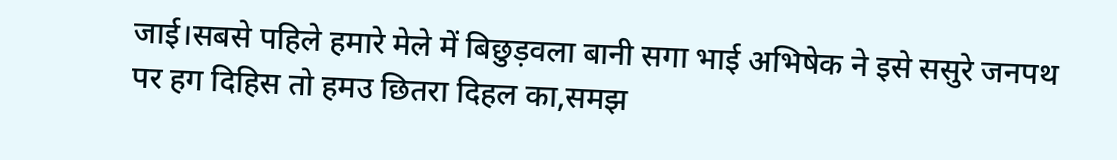जाई।सबसे पहिले हमारे मेले में बिछुड़वला बानी सगा भाई अभिषेक ने इसे ससुरे जनपथ पर हग दिहिस तो हमउ छितरा दिहल का,समझ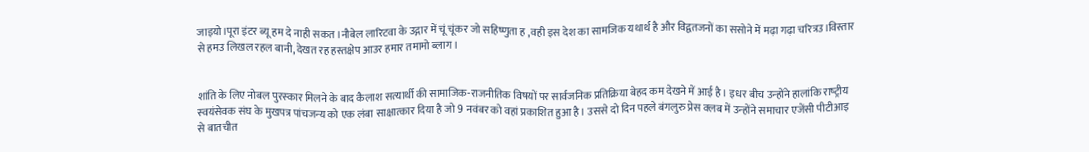जाइयो।पूरा इंटर ब्यू हम दे नाही सकत।नौबेल लारिटवा के उद्गार में चूं चूंकर जो सहिष्णुता ह ,वही इस देश का सामजिक यथार्थ है और विद्वतजनों का ससोने में मढ़ा गढ़ा चरित्रउ।विस्तार से हमउ लिखल रहल बानी,देखत रह हस्तक्षेप आउर हमार तमामो ब्लाग।


शांति के लिए नोबल पुरस्‍कार मिलने के बाद कैलाश सत्‍यार्थी की सामाजिक-राजनीतिक विषयों पर सार्वजनिक प्रतिक्रिया बेहद कम देखने में आई है। इधर बीच उन्‍होंने हालांकि राष्‍ट्रीय स्‍वयंसेवक संघ के मुखपत्र पांचजन्‍य को एक लंबा साक्षात्‍कार दिया है जो 9 नवंबर को वहां प्रकाशित हुआ है। उससे दो दिन पहले बंगलुरु प्रेस क्‍लब में उन्‍होंने समाचार एजेंसी पीटीआइ से बातचीत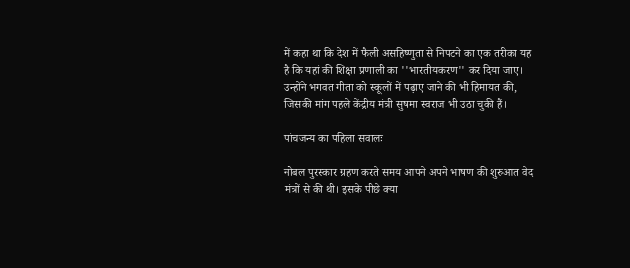में कहा था कि देश में फैली असहिष्‍णुता से निपटने का एक तरीका यह है कि यहां की शिक्षा प्रणाली का ''भारतीयकरण'' कर दिया जाए। उन्‍होंने भगवत गीता को स्‍कूलों में पढ़ाए जाने की भी हिमायत की, जिसकी मांग पहले केंद्रीय मंत्री सुषमा स्‍वराज भी उठा चुकी हैं।

पांचजन्‍य का पहिला सवालः

नोबल पुरस्कार ग्रहण करते समय आपने अपने भाषण की शुरुआत वेद मंत्रों से की थी। इसके पीछे क्या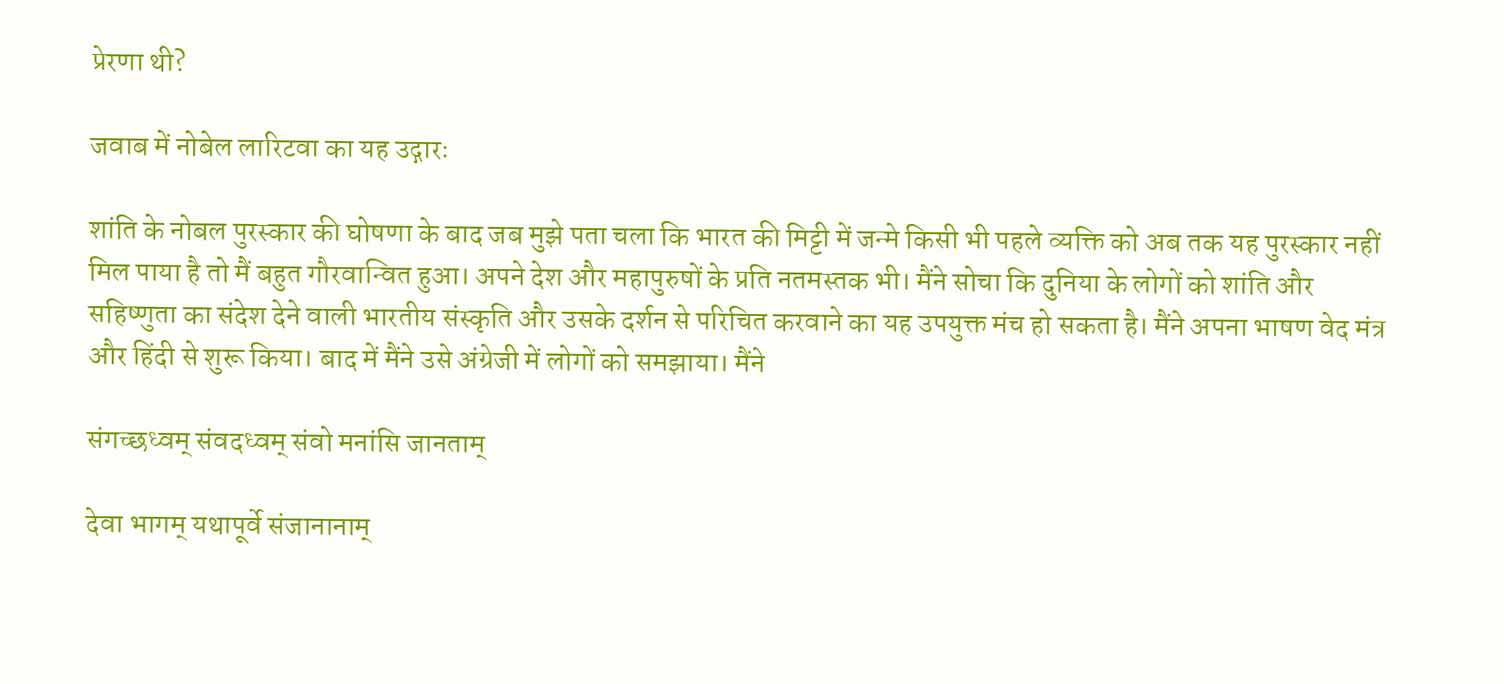प्रेरणा थी?

जवाब में नोबेल लारिटवा का यह उद्गारः

शांति के नोबल पुरस्कार की घोषणा के बाद जब मुझे पता चला कि भारत की मिट्टी में जन्मे किसी भी पहले व्यक्ति को अब तक यह पुरस्कार नहीं मिल पाया है तो मैं बहुत गौरवान्वित हुआ। अपने देश और महापुरुषों के प्रति नतमस्तक भी। मैंने सोचा कि दुनिया के लोगों को शांति और सहिष्णुता का संदेश देने वाली भारतीय संस्कृति और उसके दर्शन से परिचित करवाने का यह उपयुक्त मंच हो सकता है। मैंने अपना भाषण वेद मंत्र और हिंदी से शुरू किया। बाद में मैंने उसे अंग्रेजी में लोगों को समझाया। मैंने

संगच्छध्वम् संवदध्वम् संवो मनांसि जानताम्

देवा भागम् यथापूर्वे संजानानाम्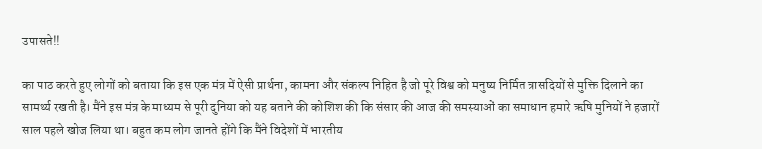उपासते!!

का पाठ करते हुए लोगों को बताया कि इस एक मंत्र में ऐसी प्रार्थना, कामना और संकल्प निहित है जो पूरे विश्व को मनुष्य निर्मित त्रासदियों से मुक्ति दिलाने का सामर्थ्य रखती है। मैंने इस मंत्र के माध्यम से पूरी दुनिया को यह बताने की कोशिश की कि संसार की आज की समस्याओं का समाधान हमारे ऋषि मुनियों ने हजारों साल पहले खोज लिया था। बहुत कम लोग जानते होंगे कि मैंने विदेशों में भारतीय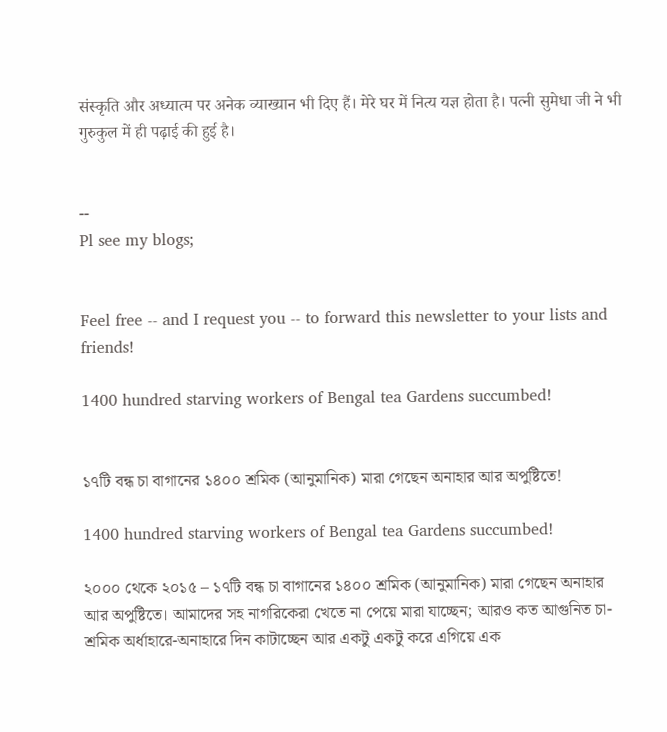संस्कृति और अध्यात्म पर अनेक व्याख्यान भी दिए हैं। मेरे घर में नित्य यज्ञ होता है। पत्नी सुमेधा जी ने भी गुरुकुल में ही पढ़ाई की हुई है।


--
Pl see my blogs;


Feel free -- and I request you -- to forward this newsletter to your lists and friends!

1400 hundred starving workers of Bengal tea Gardens succumbed!


১৭টি বন্ধ চা বাগানের ১৪০০ শ্রমিক (আনুমানিক) মারা গেছেন অনাহার আর অপুষ্টিতে!

1400 hundred starving workers of Bengal tea Gardens succumbed!

২০০০ থেকে ২০১৫ – ১৭টি বন্ধ চা বাগানের ১৪০০ শ্রমিক (আনুমানিক) মারা গেছেন অনাহার আর অপুষ্টিতে। আমাদের সহ নাগরিকেরা খেতে না পেয়ে মারা যাচ্ছেন; আরও কত আগুনিত চা-শ্রমিক অর্ধাহারে-অনাহারে দিন কাটাচ্ছেন আর একটু একটু করে এগিয়ে এক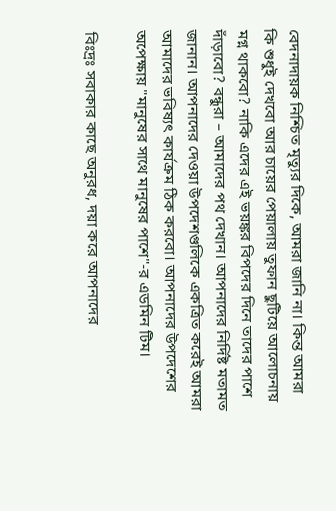বেদনাদায়ক নিশ্চিত মৃত্যুর দিকে, আমরা জানি না। কিন্ত আমরা কি শুধুই দেখবো আর চায়ের পেয়ালায় তুফান ছুটিয়ে আলোচনায় মগ্ন থাকবো? নাকি এদের এই ভয়ঙ্কর বিপদের দিনে তাদের পাশে দাঁড়াবো? বন্ধুরা – আমাদের পথ দেখান। আপনাদের নির্দিষ্ট মতামত জানান। আপনাদের দেওয়া উপদেশগুলিকে একত্রিত করেই আমরা আমাদের ভবিষ্যৎ কার্যক্রম ঠিক করবো। আপনাদের উপদেশের অপেক্ষায় "মানুষের সাথে মানুষের পাশে"-র এডমিন টিম।

বিঃদ্রঃ সবাকার কাছে অনুরধ, দয়া করে আপনাদের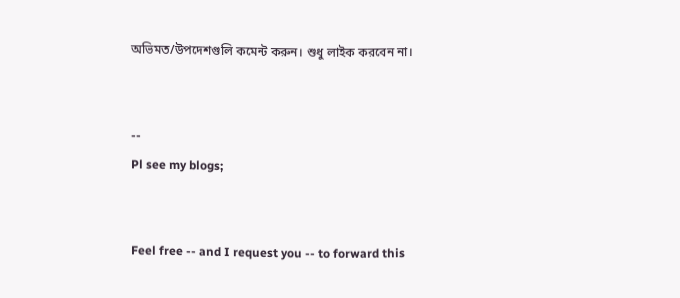অভিমত/উপদেশগুলি কমেন্ট করুন। শুধু লাইক করবেন না।


--
Pl see my blogs;


Feel free -- and I request you -- to forward this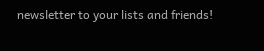newsletter to your lists and friends!